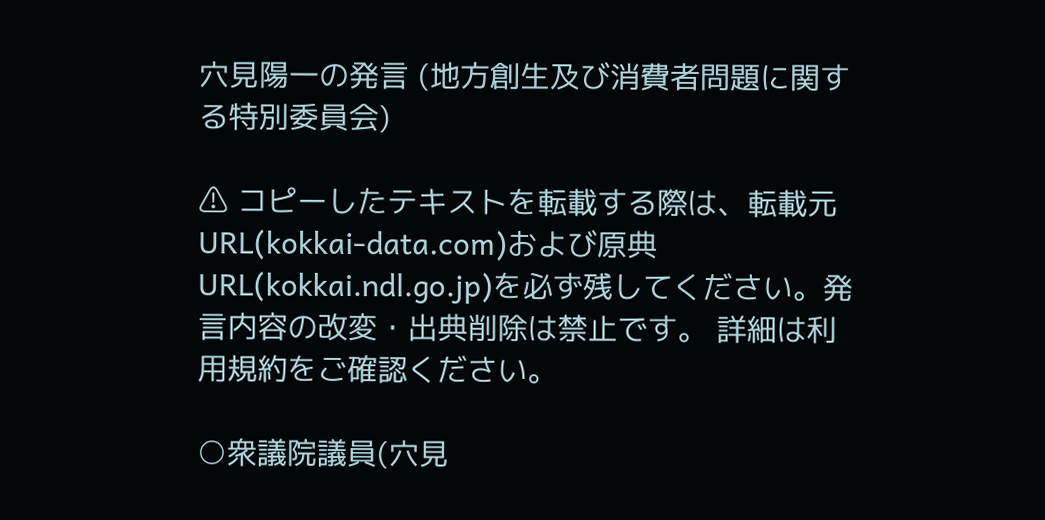穴見陽一の発言 (地方創生及び消費者問題に関する特別委員会)

⚠ コピーしたテキストを転載する際は、転載元URL(kokkai-data.com)および原典URL(kokkai.ndl.go.jp)を必ず残してください。発言内容の改変・出典削除は禁止です。 詳細は利用規約をご確認ください。

○衆議院議員(穴見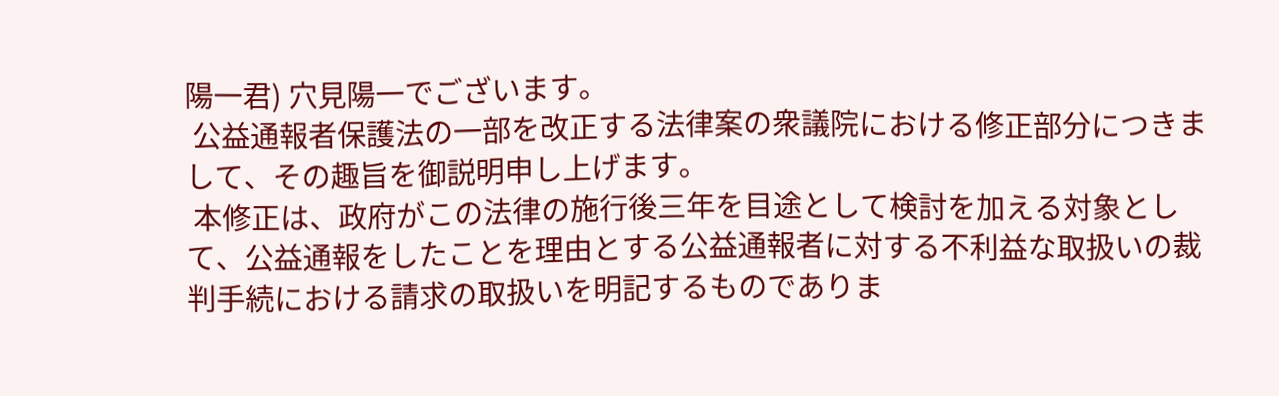陽一君) 穴見陽一でございます。
 公益通報者保護法の一部を改正する法律案の衆議院における修正部分につきまして、その趣旨を御説明申し上げます。
 本修正は、政府がこの法律の施行後三年を目途として検討を加える対象として、公益通報をしたことを理由とする公益通報者に対する不利益な取扱いの裁判手続における請求の取扱いを明記するものでありま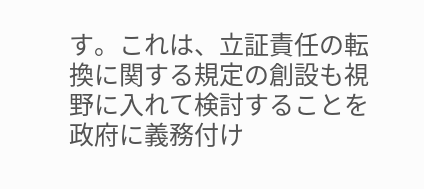す。これは、立証責任の転換に関する規定の創設も視野に入れて検討することを政府に義務付け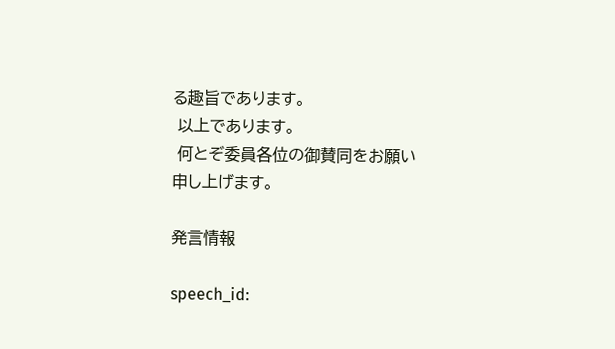る趣旨であります。
 以上であります。
 何とぞ委員各位の御賛同をお願い申し上げます。

発言情報

speech_id: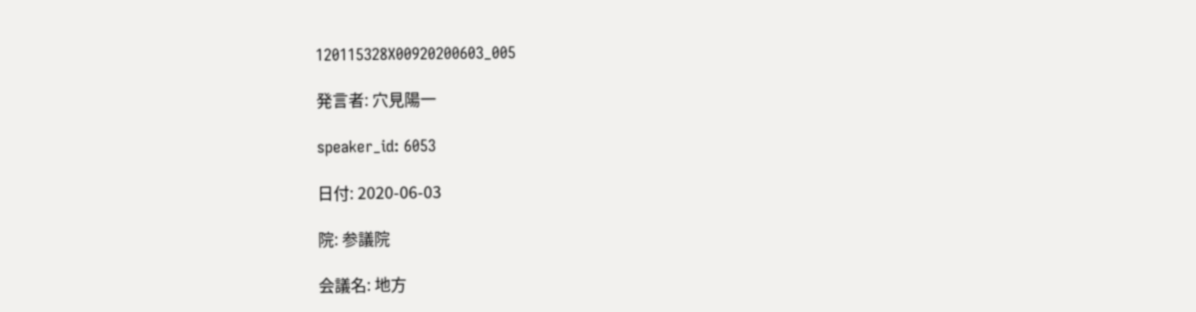120115328X00920200603_005

発言者: 穴見陽一

speaker_id: 6053

日付: 2020-06-03

院: 参議院

会議名: 地方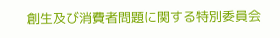創生及び消費者問題に関する特別委員会